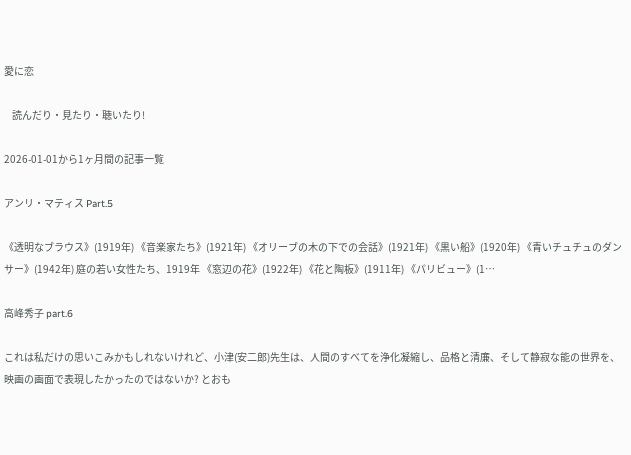愛に恋

    読んだり・見たり・聴いたり!

2026-01-01から1ヶ月間の記事一覧

アンリ・マティス Part.5

《透明なブラウス》(1919年) 《音楽家たち》(1921年) 《オリーブの木の下での会話》(1921年) 《黒い船》(1920年) 《青いチュチュのダンサー》(1942年) 庭の若い女性たち、1919年 《窓辺の花》(1922年) 《花と陶板》(1911年) 《パリビュー》(1…

高峰秀子 part.6

これは私だけの思いこみかもしれないけれど、小津(安二郎)先生は、人間のすべてを浄化凝縮し、品格と清廉、そして静寂な能の世界を、映画の画面で表現したかったのではないか? とおも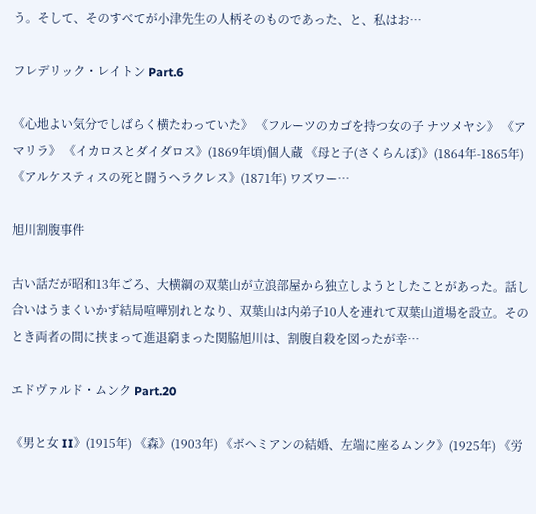う。そして、そのすべてが小津先生の人柄そのものであった、と、私はお…

フレデリック・レイトン Part.6

《心地よい気分でしばらく横たわっていた》 《フルーツのカゴを持つ女の子 ナツメヤシ》 《アマリラ》 《イカロスとダイダロス》(1869年頃)個人蔵 《母と子(さくらんぼ)》(1864年-1865年) 《アルケスティスの死と闘うヘラクレス》(1871年) ワズワー…

旭川割腹事件

古い話だが昭和13年ごろ、大横綱の双葉山が立浪部屋から独立しようとしたことがあった。話し合いはうまくいかず結局喧嘩別れとなり、双葉山は内弟子10人を連れて双葉山道場を設立。そのとき両者の間に挟まって進退窮まった関脇旭川は、割腹自殺を図ったが幸…

エドヴァルド・ムンク Part.20

《男と女 II》(1915年) 《森》(1903年) 《ボヘミアンの結婚、左端に座るムンク》(1925年) 《労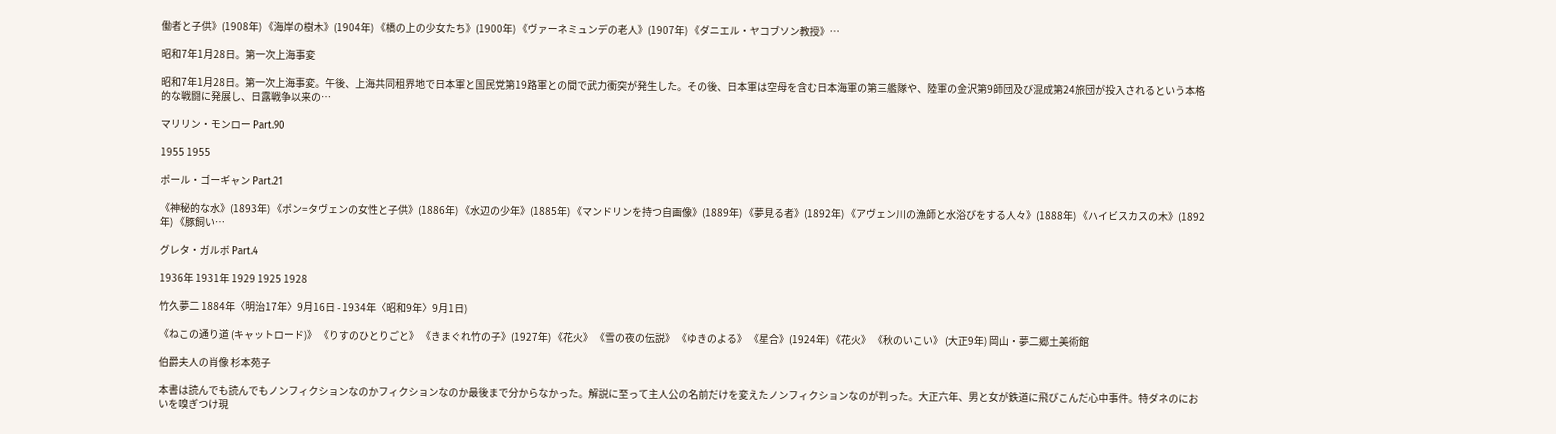働者と子供》(1908年) 《海岸の樹木》(1904年) 《橋の上の少女たち》(1900年) 《ヴァーネミュンデの老人》(1907年) 《ダニエル・ヤコブソン教授》…

昭和7年1月28日。第一次上海事変

昭和7年1月28日。第一次上海事変。午後、上海共同租界地で日本軍と国民党第19路軍との間で武力衝突が発生した。その後、日本軍は空母を含む日本海軍の第三艦隊や、陸軍の金沢第9師団及び混成第24旅団が投入されるという本格的な戦闘に発展し、日露戦争以来の…

マリリン・モンロー Part.90

1955 1955

ポール・ゴーギャン Part.21

《神秘的な水》(1893年) 《ポン=タヴェンの女性と子供》(1886年) 《水辺の少年》(1885年) 《マンドリンを持つ自画像》(1889年) 《夢見る者》(1892年) 《アヴェン川の漁師と水浴びをする人々》(1888年) 《ハイビスカスの木》(1892年) 《豚飼い…

グレタ・ガルボ Part.4

1936年 1931年 1929 1925 1928

竹久夢二 1884年〈明治17年〉9月16日 - 1934年〈昭和9年〉9月1日)

《ねこの通り道 (キャットロード)》 《りすのひとりごと》 《きまぐれ竹の子》(1927年) 《花火》 《雪の夜の伝説》 《ゆきのよる》 《星合》(1924年) 《花火》 《秋のいこい》 (大正9年) 岡山・夢二郷土美術館

伯爵夫人の肖像 杉本苑子

本書は読んでも読んでもノンフィクションなのかフィクションなのか最後まで分からなかった。解説に至って主人公の名前だけを変えたノンフィクションなのが判った。大正六年、男と女が鉄道に飛びこんだ心中事件。特ダネのにおいを嗅ぎつけ現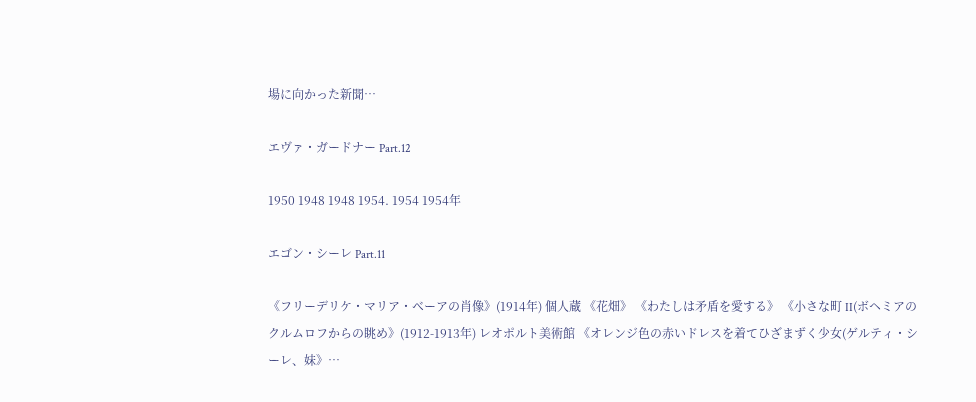場に向かった新聞…

エヴァ・ガードナー Part.12

1950 1948 1948 1954. 1954 1954年

エゴン・シーレ Part.11

《フリーデリケ・マリア・ベーアの肖像》(1914年) 個人蔵 《花畑》 《わたしは矛盾を愛する》 《小さな町 II(ボヘミアのクルムロフからの眺め》(1912-1913年) レオポルト美術館 《オレンジ色の赤いドレスを着てひざまずく少女(ゲルティ・シーレ、妹》…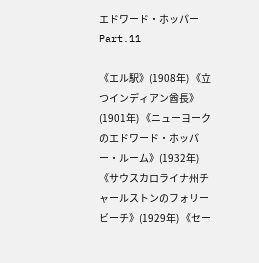エドワード・ホッパー Part.11

《エル駅》(1908年) 《立つインディアン酋長》(1901年) 《ニューヨークのエドワード・ホッパー・ルーム》(1932年) 《サウスカロライナ州チャールストンのフォリービーチ》(1929年) 《セー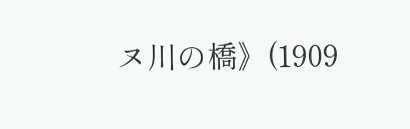ヌ川の橋》(1909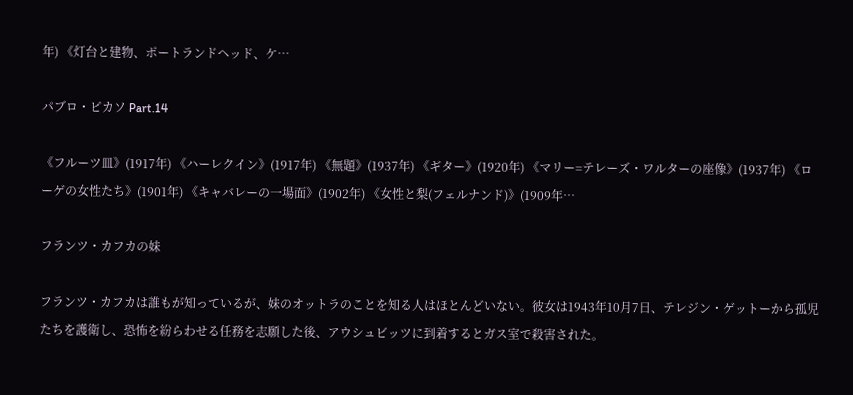年) 《灯台と建物、ポートランドヘッド、ケ…

パブロ・ピカソ Part.14

《フルーツ皿》(1917年) 《ハーレクイン》(1917年) 《無題》(1937年) 《ギター》(1920年) 《マリー=テレーズ・ワルターの座像》(1937年) 《ローゲの女性たち》(1901年) 《キャバレーの一場面》(1902年) 《女性と梨(フェルナンド)》(1909年…

フランツ・カフカの妹

フランツ・カフカは誰もが知っているが、妹のオットラのことを知る人はほとんどいない。彼女は1943年10月7日、テレジン・ゲットーから孤児たちを護衛し、恐怖を紛らわせる任務を志願した後、アウシュビッツに到着するとガス室で殺害された。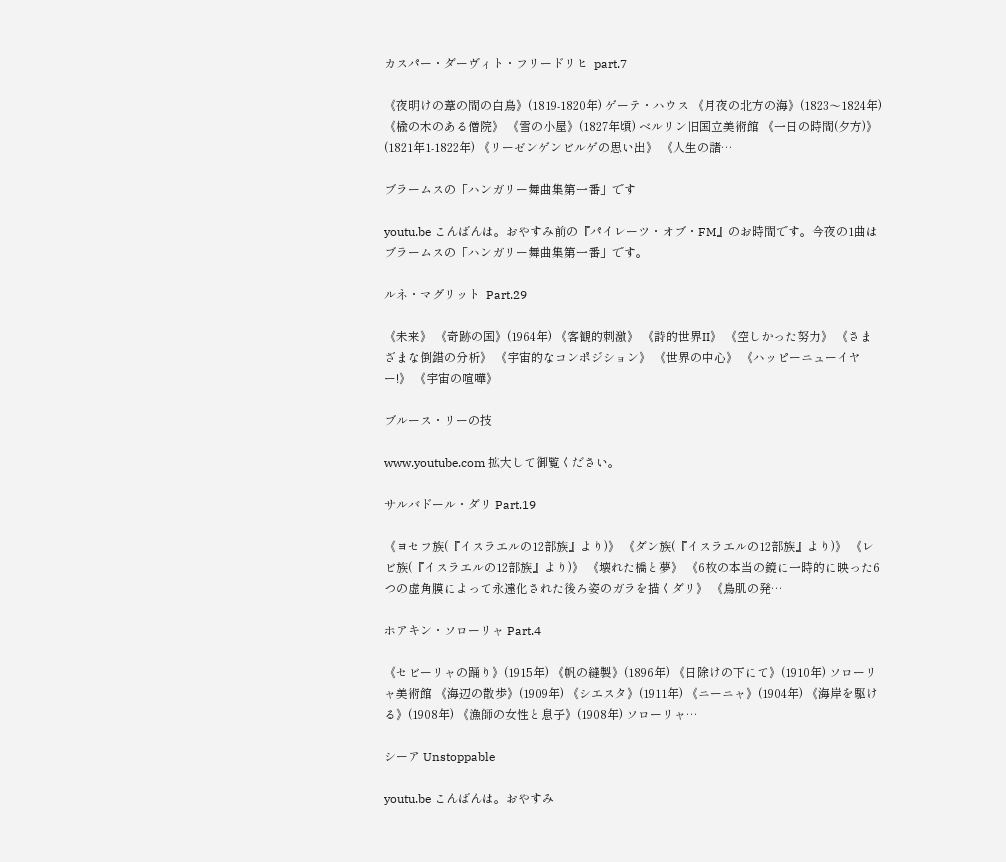カスパー・ダーヴィト・フリードリヒ  part.7

《夜明けの葦の間の白鳥》(1819-1820年) ゲーテ・ハウス 《月夜の北方の海》(1823〜1824年) 《楡の木のある僧院》 《雪の小屋》(1827年頃) ベルリン旧国立美術館 《一日の時間(夕方)》(1821年1-1822年) 《リーゼンゲンビルゲの思い出》 《人生の諸…

ブラームスの「ハンガリー舞曲集第一番」です

youtu.be こんばんは。おやすみ前の『パイレーツ・オブ・FM』のお時間です。今夜の1曲はブラームスの「ハンガリー舞曲集第一番」です。

ルネ・マグリット  Part.29

《未来》 《奇跡の国》(1964年) 《客観的刺激》 《詩的世界II》 《空しかった努力》 《さまざまな倒錯の分析》 《宇宙的なコンポジション》 《世界の中心》 《ハッピーニューイヤー!》 《宇宙の喧嘩》

ブルース・リーの技

www.youtube.com 拡大して御覧ください。

サルバドール・ダリ Part.19

《ヨセフ族(『イスラエルの12部族』より)》 《ダン族(『イスラエルの12部族』より)》 《レビ族(『イスラエルの12部族』より)》 《壊れた橋と夢》 《6枚の本当の鏡に一時的に映った6つの虚角膜によって永遠化された後ろ姿のガラを描くダリ》 《鳥肌の発…

ホアキン・ソローリャ Part.4

《セビーリャの踊り》(1915年) 《帆の縫製》(1896年) 《日除けの下にて》(1910年) ソローリャ美術館 《海辺の散歩》(1909年) 《シエスタ》(1911年) 《ニーニャ》(1904年) 《海岸を駆ける》(1908年) 《漁師の女性と息子》(1908年) ソローリャ…

シーア Unstoppable

youtu.be こんばんは。おやすみ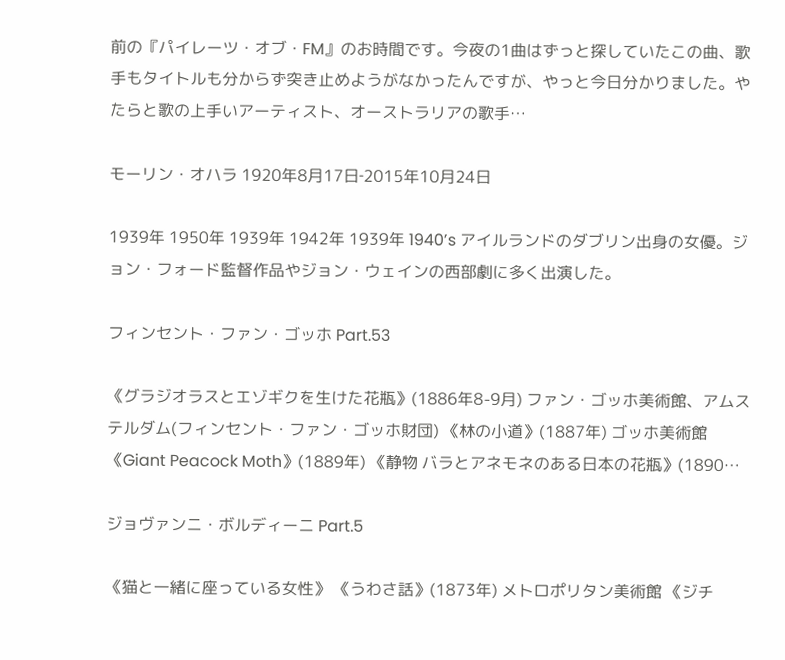前の『パイレーツ・オブ・FM』のお時間です。今夜の1曲はずっと探していたこの曲、歌手もタイトルも分からず突き止めようがなかったんですが、やっと今日分かりました。やたらと歌の上手いアーティスト、オーストラリアの歌手…

モーリン・オハラ 1920年8月17日‐2015年10月24日

1939年 1950年 1939年 1942年 1939年 1940’s アイルランドのダブリン出身の女優。ジョン・フォード監督作品やジョン・ウェインの西部劇に多く出演した。

フィンセント・ファン・ゴッホ Part.53

《グラジオラスとエゾギクを生けた花瓶》(1886年8-9月) ファン・ゴッホ美術館、アムステルダム(フィンセント・ファン・ゴッホ財団) 《林の小道》(1887年) ゴッホ美術館 《Giant Peacock Moth》(1889年) 《静物 バラとアネモネのある日本の花瓶》(1890…

ジョヴァンニ・ボルディーニ Part.5

《猫と一緒に座っている女性》 《うわさ話》(1873年) メトロポリタン美術館 《ジチ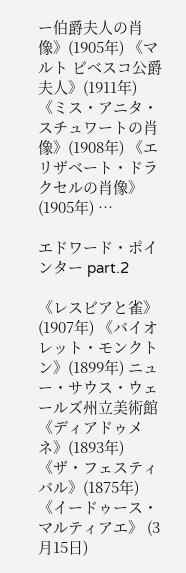ー伯爵夫人の肖像》(1905年) 《マルト ビベスコ公爵夫人》(1911年) 《ミス・アニタ・スチュワートの肖像》(1908年) 《エリザベート・ドラクセルの肖像》(1905年) …

エドワード・ポインター part.2

《レスビアと雀》(1907年) 《バイオレット・モンクトン》(1899年) ニュー・サウス・ウェールズ州立美術館 《ディアドゥメネ》(1893年) 《ザ・フェスティバル》(1875年) 《イードゥース・マルティアエ》 (3月15日)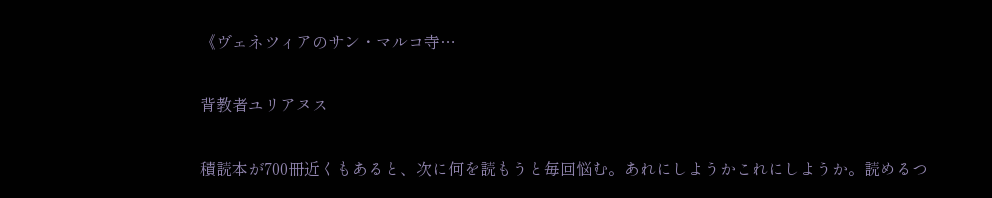《ヴェネツィアのサン・マルコ寺…

背教者ユリアヌス

積読本が700冊近くもあると、次に何を読もうと毎回悩む。あれにしようかこれにしようか。読めるつ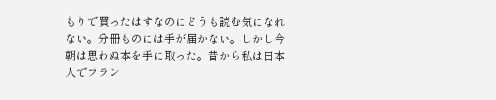もりで買ったはすなのにどうも読む気になれない。分冊ものには手が届かない。しかし今朝は思わぬ本を手に取った。昔から私は日本人でフラン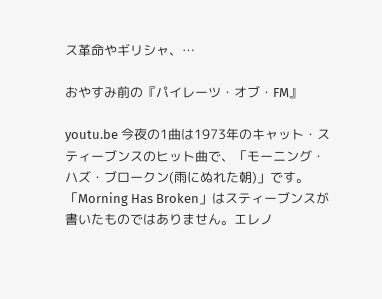ス革命やギリシャ、…

おやすみ前の『パイレーツ・オブ・FM』

youtu.be 今夜の1曲は1973年のキャット・スティーブンスのヒット曲で、「モーニング・ハズ・ブロークン(雨にぬれた朝)」です。「Morning Has Broken」はスティーブンスが書いたものではありません。エレノ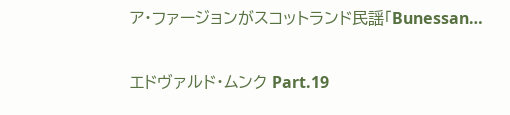ア・ファージョンがスコットランド民謡「Bunessan…

エドヴァルド・ムンク Part.19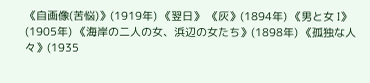《自画像(苦悩)》(1919年) 《翌日》 《灰》(1894年) 《男と女 I》(1905年) 《海岸の二人の女、浜辺の女たち》(1898年) 《孤独な人々》(1935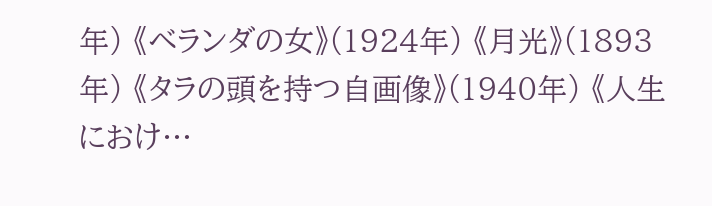年) 《ベランダの女》(1924年) 《月光》(1893年) 《タラの頭を持つ自画像》(1940年) 《人生におけ…